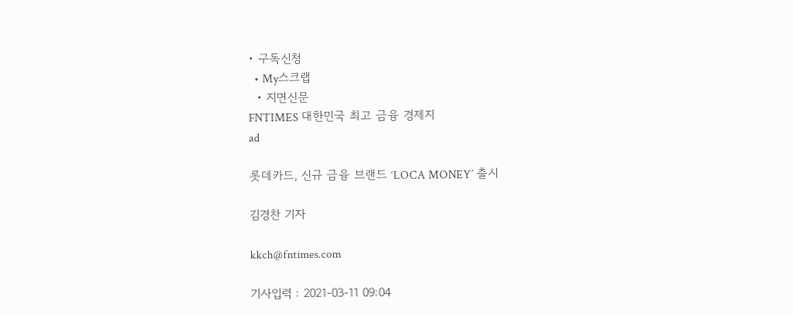• 구독신청
  • My스크랩
  • 지면신문
FNTIMES 대한민국 최고 금융 경제지
ad

롯데카드, 신규 금융 브랜드 ‘LOCA MONEY’ 출시

김경찬 기자

kkch@fntimes.com

기사입력 : 2021-03-11 09:04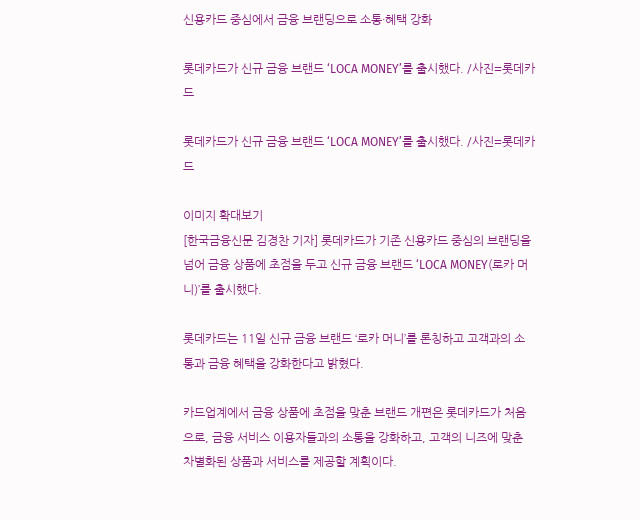신용카드 중심에서 금융 브랜딩으로 소통·혜택 강화

롯데카드가 신규 금융 브랜드 ‘LOCA MONEY’를 출시했다. /사진=롯데카드

롯데카드가 신규 금융 브랜드 ‘LOCA MONEY’를 출시했다. /사진=롯데카드

이미지 확대보기
[한국금융신문 김경찬 기자] 롯데카드가 기존 신용카드 중심의 브랜딩을 넘어 금융 상품에 초점을 두고 신규 금융 브랜드 ‘LOCA MONEY(로카 머니)’를 출시했다.

롯데카드는 11일 신규 금융 브랜드 ‘로카 머니’를 론칭하고 고객과의 소통과 금융 혜택을 강화한다고 밝혔다.

카드업계에서 금융 상품에 초점을 맞춘 브랜드 개편은 롯데카드가 처음으로, 금융 서비스 이용자들과의 소통을 강화하고, 고객의 니즈에 맞춘 차별화된 상품과 서비스를 제공할 계획이다.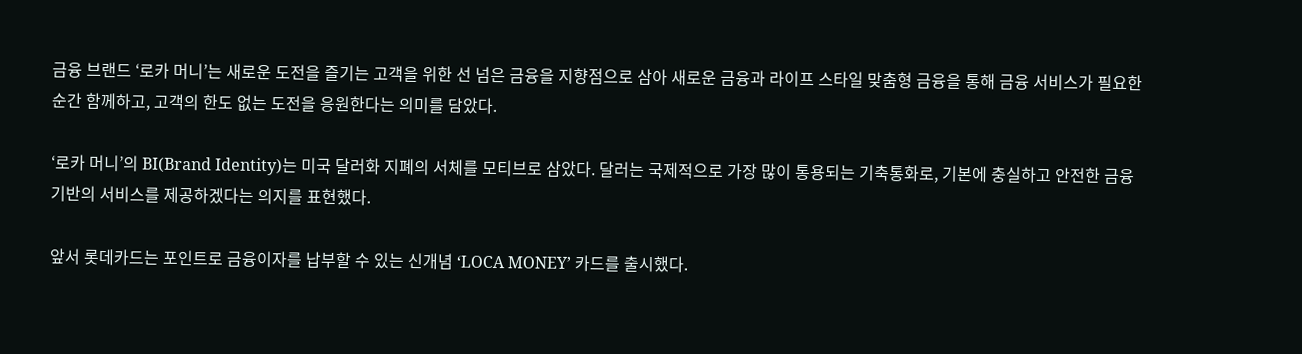금융 브랜드 ‘로카 머니’는 새로운 도전을 즐기는 고객을 위한 선 넘은 금융을 지향점으로 삼아 새로운 금융과 라이프 스타일 맞춤형 금융을 통해 금융 서비스가 필요한 순간 함께하고, 고객의 한도 없는 도전을 응원한다는 의미를 담았다.

‘로카 머니’의 BI(Brand Identity)는 미국 달러화 지폐의 서체를 모티브로 삼았다. 달러는 국제적으로 가장 많이 통용되는 기축통화로, 기본에 충실하고 안전한 금융 기반의 서비스를 제공하겠다는 의지를 표현했다.

앞서 롯데카드는 포인트로 금융이자를 납부할 수 있는 신개념 ‘LOCA MONEY’ 카드를 출시했다.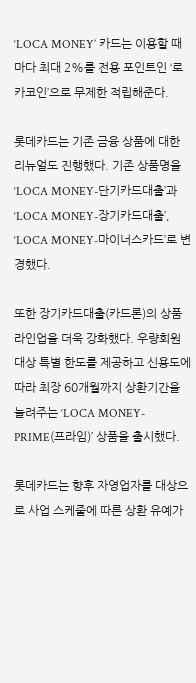‘LOCA MONEY’ 카드는 이용할 때마다 최대 2%를 전용 포인트인 ‘로카코인’으로 무제한 적립해준다.

롯데카드는 기존 금융 상품에 대한 리뉴얼도 진행했다. 기존 상품명을 ‘LOCA MONEY-단기카드대출’과 ‘LOCA MONEY-장기카드대출’, ‘LOCA MONEY-마이너스카드’로 변경했다.

또한 장기카드대출(카드론)의 상품 라인업을 더욱 강화했다. 우량회원 대상 특별 한도를 제공하고 신용도에 따라 최장 60개월까지 상환기간을 늘려주는 ‘LOCA MONEY-PRIME(프라임)’ 상품을 출시했다.

롯데카드는 향후 자영업자를 대상으로 사업 스케줄에 따른 상환 유예가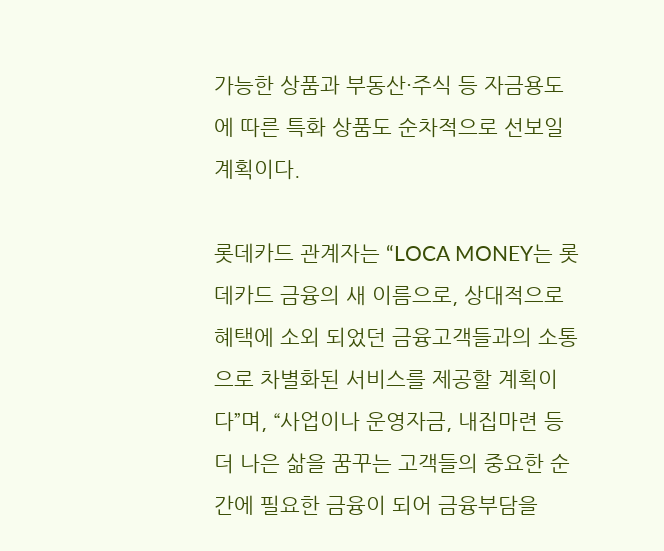가능한 상품과 부동산·주식 등 자금용도에 따른 특화 상품도 순차적으로 선보일 계획이다.

롯데카드 관계자는 “LOCA MONEY는 롯데카드 금융의 새 이름으로, 상대적으로 혜택에 소외 되었던 금융고객들과의 소통으로 차별화된 서비스를 제공할 계획이다”며, “사업이나 운영자금, 내집마련 등 더 나은 삶을 꿈꾸는 고객들의 중요한 순간에 필요한 금융이 되어 금융부담을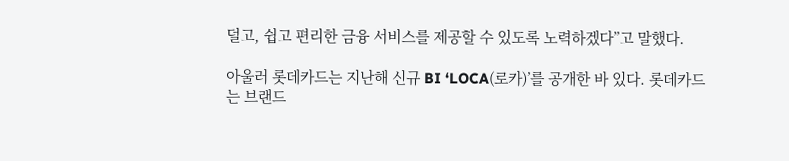덜고, 쉽고 편리한 금융 서비스를 제공할 수 있도록 노력하겠다”고 말했다.

아울러 롯데카드는 지난해 신규 BI ‘LOCA(로카)’를 공개한 바 있다. 롯데카드는 브랜드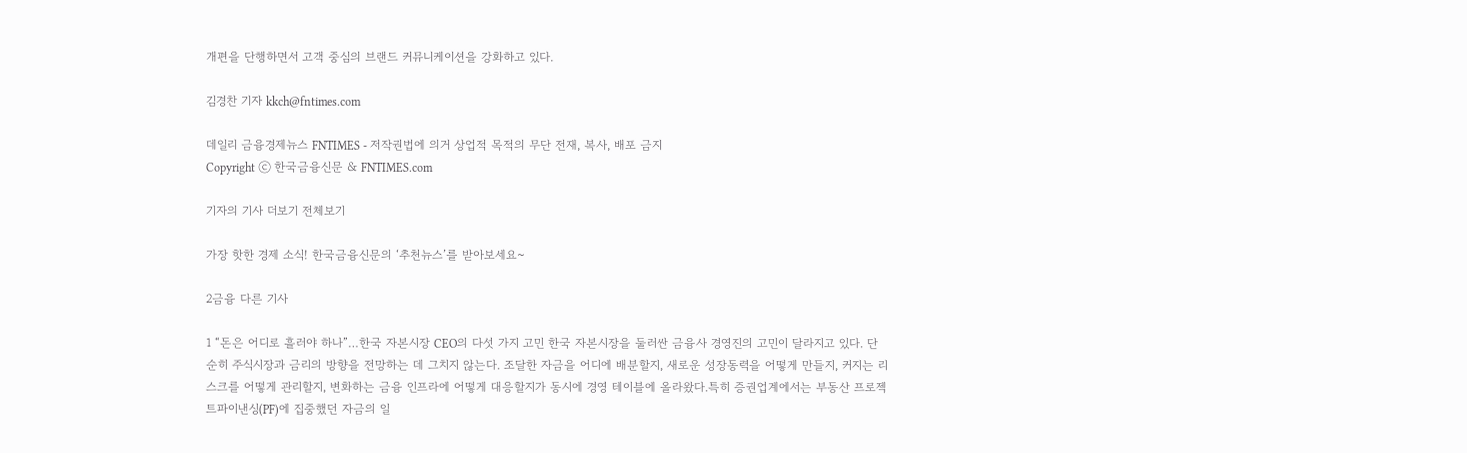개편을 단행하면서 고객 중심의 브랜드 커뮤니케이션을 강화하고 있다.

김경찬 기자 kkch@fntimes.com

데일리 금융경제뉴스 FNTIMES - 저작권법에 의거 상업적 목적의 무단 전재, 복사, 배포 금지
Copyright ⓒ 한국금융신문 & FNTIMES.com

기자의 기사 더보기 전체보기

가장 핫한 경제 소식! 한국금융신문의 ‘추천뉴스’를 받아보세요~

2금융 다른 기사

1 “돈은 어디로 흘러야 하나”…한국 자본시장 CEO의 다섯 가지 고민 한국 자본시장을 둘러싼 금융사 경영진의 고민이 달라지고 있다. 단순히 주식시장과 금리의 방향을 전망하는 데 그치지 않는다. 조달한 자금을 어디에 배분할지, 새로운 성장동력을 어떻게 만들지, 커지는 리스크를 어떻게 관리할지, 변화하는 금융 인프라에 어떻게 대응할지가 동시에 경영 테이블에 올라왔다.특히 증권업계에서는 부동산 프로젝트파이낸싱(PF)에 집중했던 자금의 일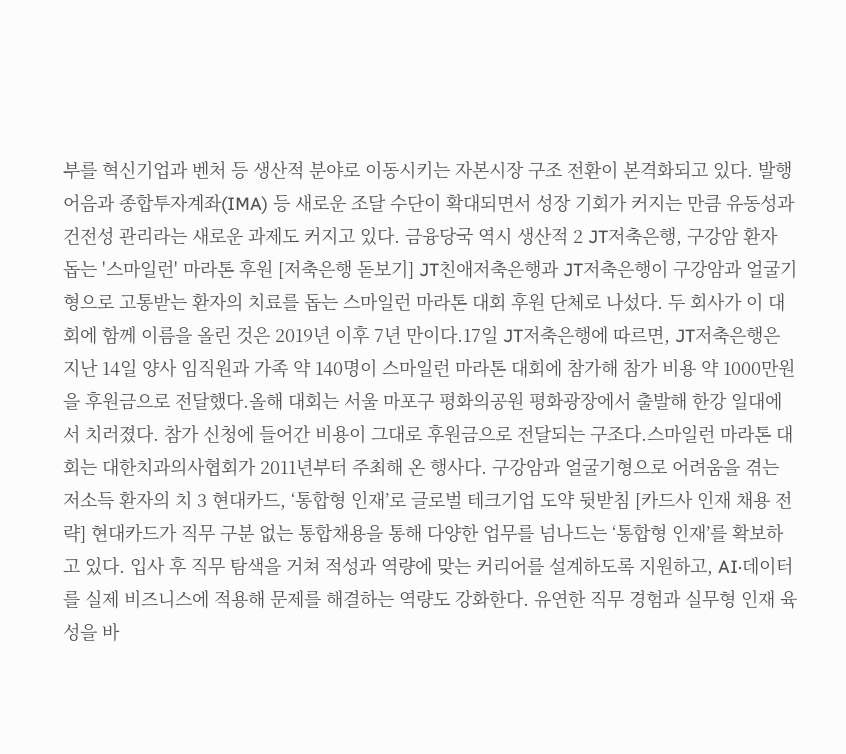부를 혁신기업과 벤처 등 생산적 분야로 이동시키는 자본시장 구조 전환이 본격화되고 있다. 발행어음과 종합투자계좌(IMA) 등 새로운 조달 수단이 확대되면서 성장 기회가 커지는 만큼 유동성과 건전성 관리라는 새로운 과제도 커지고 있다. 금융당국 역시 생산적 2 JT저축은행, 구강암 환자 돕는 '스마일런' 마라톤 후원 [저축은행 돋보기] JT친애저축은행과 JT저축은행이 구강암과 얼굴기형으로 고통받는 환자의 치료를 돕는 스마일런 마라톤 대회 후원 단체로 나섰다. 두 회사가 이 대회에 함께 이름을 올린 것은 2019년 이후 7년 만이다.17일 JT저축은행에 따르면, JT저축은행은 지난 14일 양사 임직원과 가족 약 140명이 스마일런 마라톤 대회에 참가해 참가 비용 약 1000만원을 후원금으로 전달했다.올해 대회는 서울 마포구 평화의공원 평화광장에서 출발해 한강 일대에서 치러졌다. 참가 신청에 들어간 비용이 그대로 후원금으로 전달되는 구조다.스마일런 마라톤 대회는 대한치과의사협회가 2011년부터 주최해 온 행사다. 구강암과 얼굴기형으로 어려움을 겪는 저소득 환자의 치 3 현대카드, ‘통합형 인재’로 글로벌 테크기업 도약 뒷받침 [카드사 인재 채용 전략] 현대카드가 직무 구분 없는 통합채용을 통해 다양한 업무를 넘나드는 ‘통합형 인재’를 확보하고 있다. 입사 후 직무 탐색을 거쳐 적성과 역량에 맞는 커리어를 설계하도록 지원하고, AI·데이터를 실제 비즈니스에 적용해 문제를 해결하는 역량도 강화한다. 유연한 직무 경험과 실무형 인재 육성을 바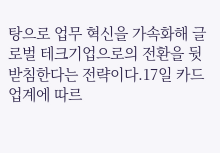탕으로 업무 혁신을 가속화해 글로벌 테크기업으로의 전환을 뒷받침한다는 전략이다.17일 카드업계에 따르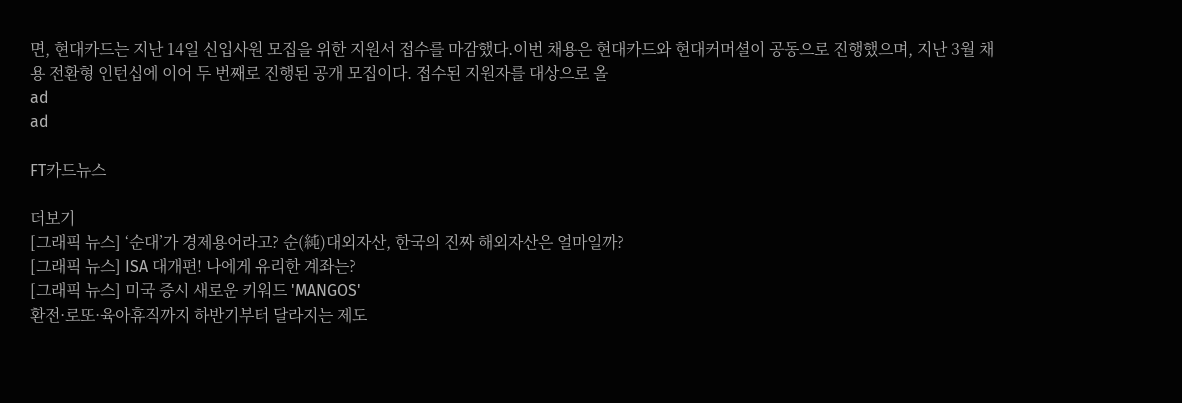면, 현대카드는 지난 14일 신입사원 모집을 위한 지원서 접수를 마감했다.이번 채용은 현대카드와 현대커머셜이 공동으로 진행했으며, 지난 3월 채용 전환형 인턴십에 이어 두 번째로 진행된 공개 모집이다. 접수된 지원자를 대상으로 올
ad
ad

FT카드뉴스

더보기
[그래픽 뉴스] ‘순대’가 경제용어라고? 순(純)대외자산, 한국의 진짜 해외자산은 얼마일까?
[그래픽 뉴스] ISA 대개편! 나에게 유리한 계좌는?
[그래픽 뉴스] 미국 증시 새로운 키워드 'MANGOS'
환전·로또·육아휴직까지 하반기부터 달라지는 제도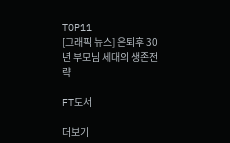TOP11
[그래픽 뉴스] 은퇴후 30년 부모님 세대의 생존전략

FT도서

더보기